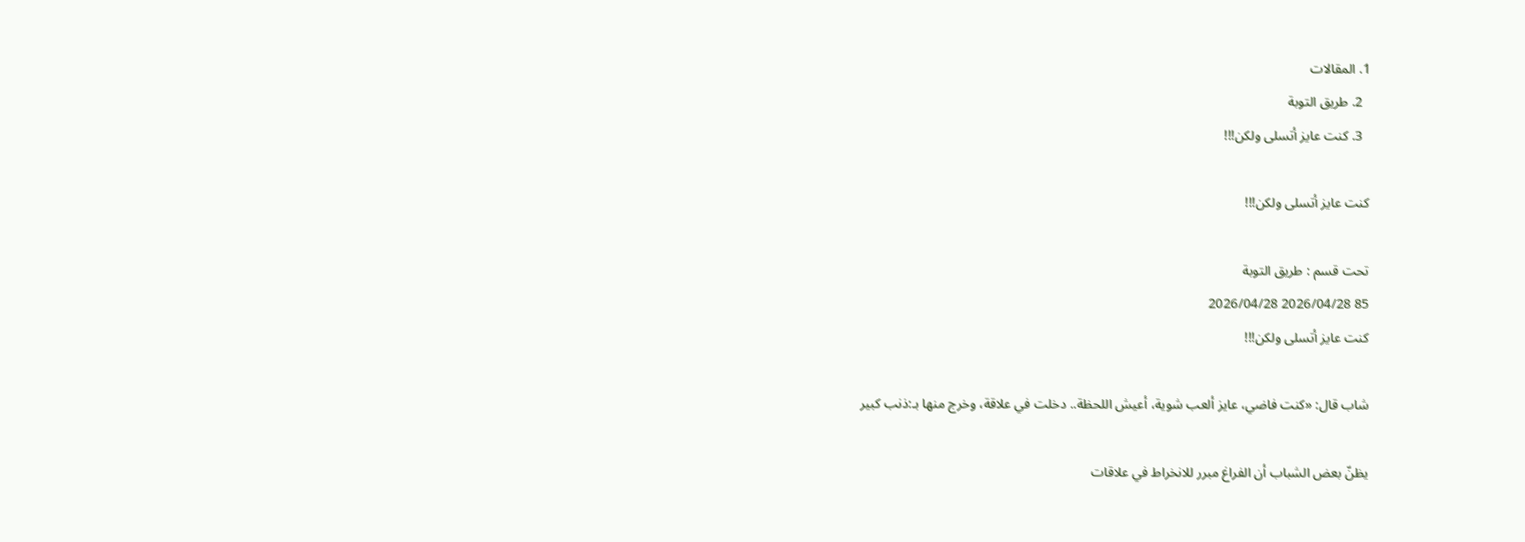1. المقالات
  2. طريق التوبة
  3. كنت عايز أتسلى ولكن!!!

كنت عايز أتسلى ولكن!!!

تحت قسم : طريق التوبة
85 2026/04/28 2026/04/28
كنت عايز أتسلى ولكن!!!

شاب قال: «كنت فاضي، عايز ألعب شوية، أعيش اللحظة.. دخلت في علاقة، وخرج منها بـ:ذنب كبير

يظنّ بعض الشباب أن الفراغ مبرر للانخراط في علاقات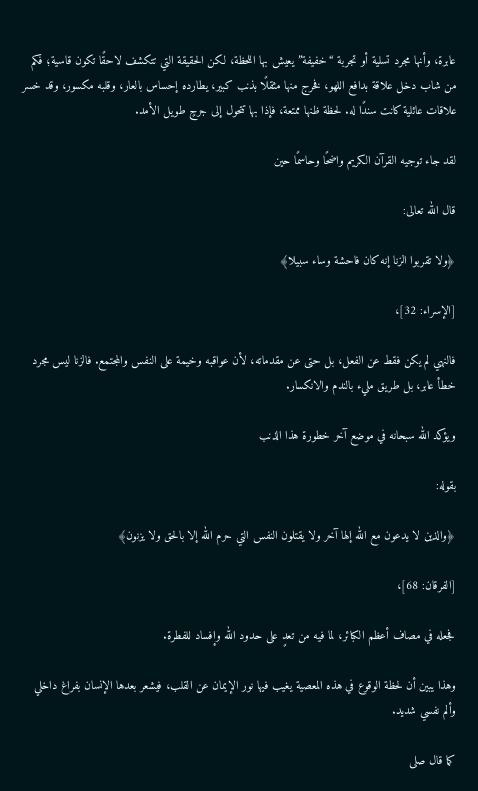عابرة، وأنها مجرد تسلية أو تجربة “خفيفة” يعيش بها اللحظة، لكن الحقيقة التي تتكشف لاحقًا تكون قاسية؛ فكم من شاب دخل علاقة بدافع اللهو، فخرج منها مثقلًا بذنب كبير، يطارده إحساس بالعار، وقلبه مكسور، وقد خسر علاقات عائلية كانت سندًا له. لحظة ظنها ممتعة، فإذا بها تتحول إلى جرحٍ طويل الأمد.

لقد جاء توجيه القرآن الكريم واضحًا وحاسمًا حين

قال الله تعالى:

﴿ولا تقربوا الزنا إنه كان فاحشة وساء سبيلا﴾

[الإسراء: 32]،

فالنهي لم يكن فقط عن الفعل، بل حتى عن مقدماته، لأن عواقبه وخيمة على النفس والمجتمع. فالزنا ليس مجرد خطأ عابر، بل طريق مليء بالندم والانكسار.

ويؤكد الله سبحانه في موضع آخر خطورة هذا الذنب

بقوله:

﴿والذين لا يدعون مع الله إلها آخر ولا يقتلون النفس التي حرم الله إلا بالحق ولا يزنون﴾

[الفرقان: 68]،

فجعله في مصاف أعظم الكبائر، لما فيه من تعدٍ على حدود الله وإفساد للفطرة.

وهذا يبين أن لحظة الوقوع في هذه المعصية يغيب فيها نور الإيمان عن القلب، فيشعر بعدها الإنسان بفراغ داخلي وألم نفسي شديد.

كما قال صلى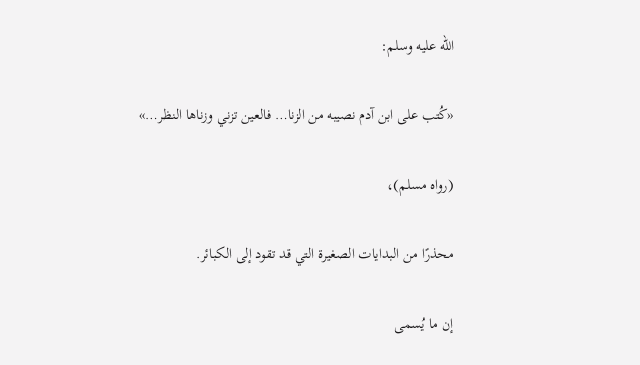الله عليه وسلم:

«كُتب على ابن آدم نصيبه من الزنا… فالعين تزني وزناها النظر…»

(رواه مسلم)،

محذرًا من البدايات الصغيرة التي قد تقود إلى الكبائر.

إن ما يُسمى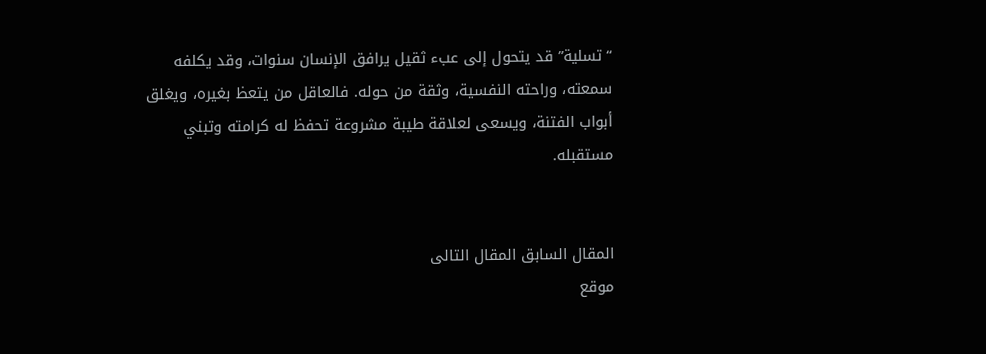“تسلية” قد يتحول إلى عبء ثقيل يرافق الإنسان سنوات، وقد يكلفه سمعته، وراحته النفسية، وثقة من حوله. فالعاقل من يتعظ بغيره، ويغلق أبواب الفتنة، ويسعى لعلاقة طيبة مشروعة تحفظ له كرامته وتبني مستقبله.


المقال السابق المقال التالى
موقع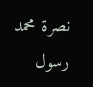نصرة محمد رسول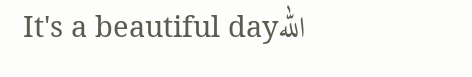اللهIt's a beautiful day